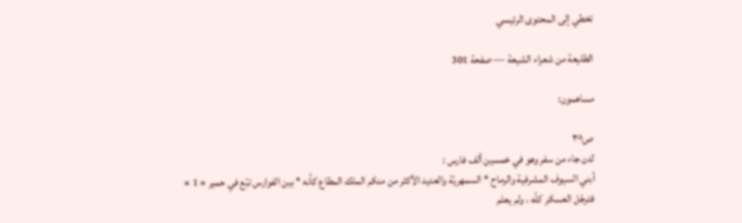تخطي إلى المحتوى الرئيسي

الطليعة من شعراء الشيعة — صفحة 301

مساهمون:

ص٣٠١
لدن جاء من سفر وهو في خمسين ألف فارس :
أبني السيوف المشرفية والرماح * السمهريّة والعديد الأكثر من منكم الملك المطاع كأنه * بين الفوارس تبّع في حمير « 1 »
فترجّل العسكر كلّه ، ولم يعلم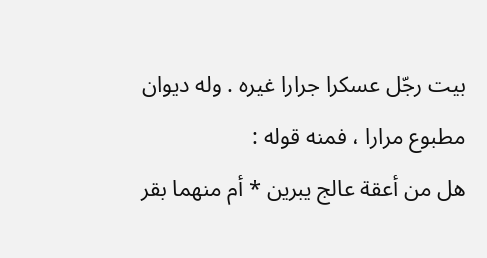بيت رجّل عسكرا جرارا غيره . وله ديوان مطبوع مرارا ، فمنه قوله :
هل من أعقة عالج يبرين * أم منهما بقر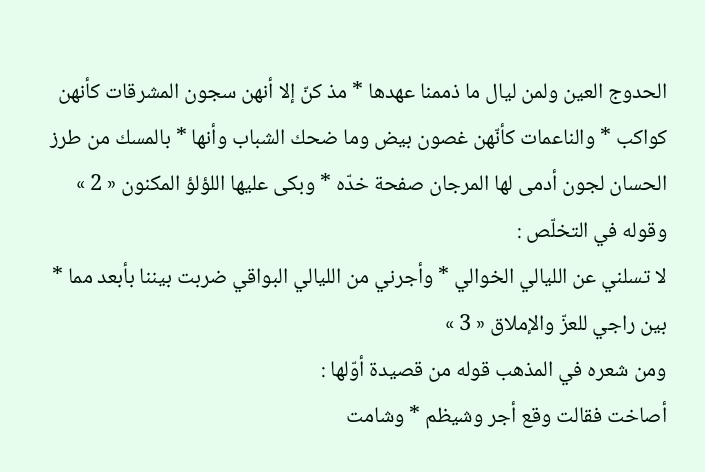الحدوج العين ولمن ليال ما ذممنا عهدها * مذ كنّ إلا أنهن سجون المشرقات كأنهن كواكب * والناعمات كأنّهن غصون بيض وما ضحك الشباب وأنها * بالمسك من طرز الحسان لجون أدمى لها المرجان صفحة خدّه * وبكى عليها اللؤلؤ المكنون « 2 »
وقوله في التخلّص :
لا تسلني عن الليالي الخوالي * وأجرني من الليالي البواقي ضربت بيننا بأبعد مما * بين راجي للعزّ والإملاق « 3 »
ومن شعره في المذهب قوله من قصيدة أوّلها :
أصاخت فقالت وقع أجر وشيظم * وشامت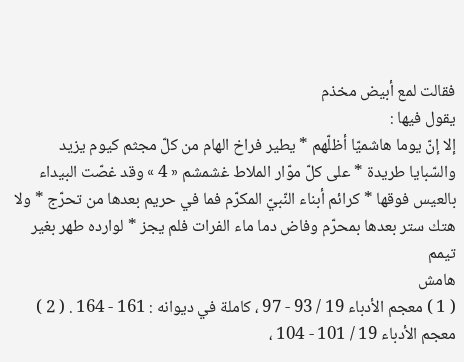فقالت لمع أبيض مخذم
يقول فيها :
إلا إنّ يوما هاشميّا أظلّهم * يطير فراخ الهام من كلّ مجثم كيوم يزيد والسّبايا طريدة * على كلّ موّار الملاط غشمشم « 4 » وقد غصّت البيداء بالعيس فوقها * كرائم أبناء النّبيّ المكرّم فما في حريم بعدها من تحرّج * ولا هتك ستر بعدها بمحرّم وفاض دما ماء الفرات فلم يجز * لوارده طهر بغير تيمم
هامش
( 1 ) معجم الأدباء 19 / 93 - 97 ، كاملة في ديوانه : 161 - 164 . ( 2 ) معجم الأدباء 19 / 101 - 104 ،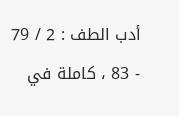أدب الطف : 2 / 79 - 83 ، كاملة في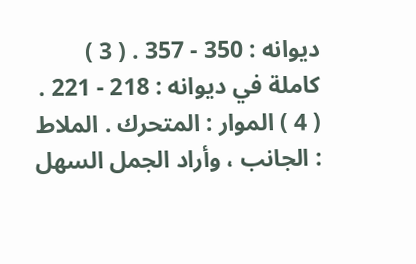ديوانه : 350 - 357 . ( 3 ) كاملة في ديوانه : 218 - 221 . ( 4 ) الموار : المتحرك . الملاط : الجانب ، وأراد الجمل السهل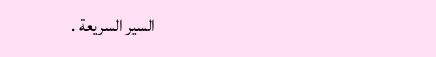السير السريعة .